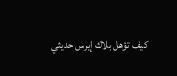كيف تؤهل بلاك إيرس حديثي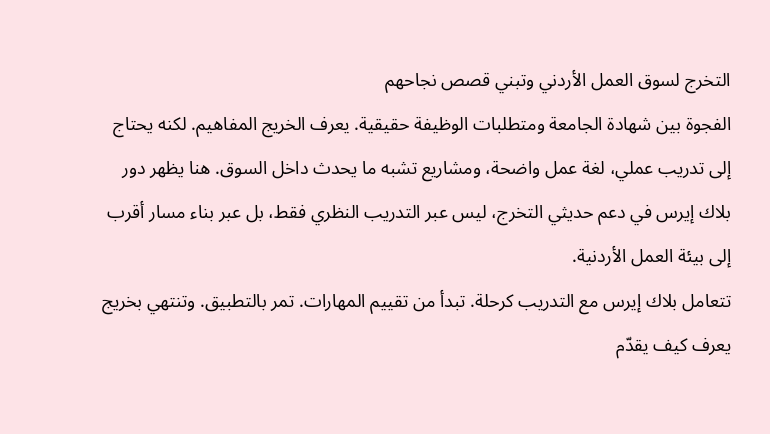التخرج لسوق العمل الأردني وتبني قصص نجاحهم
الفجوة بين شهادة الجامعة ومتطلبات الوظيفة حقيقية. يعرف الخريج المفاهيم. لكنه يحتاج إلى تدريب عملي، لغة عمل واضحة، ومشاريع تشبه ما يحدث داخل السوق. هنا يظهر دور بلاك إيرس في دعم حديثي التخرج، ليس عبر التدريب النظري فقط، بل عبر بناء مسار أقرب إلى بيئة العمل الأردنية.
تتعامل بلاك إيرس مع التدريب كرحلة. تبدأ من تقييم المهارات. تمر بالتطبيق. وتنتهي بخريج يعرف كيف يقدّم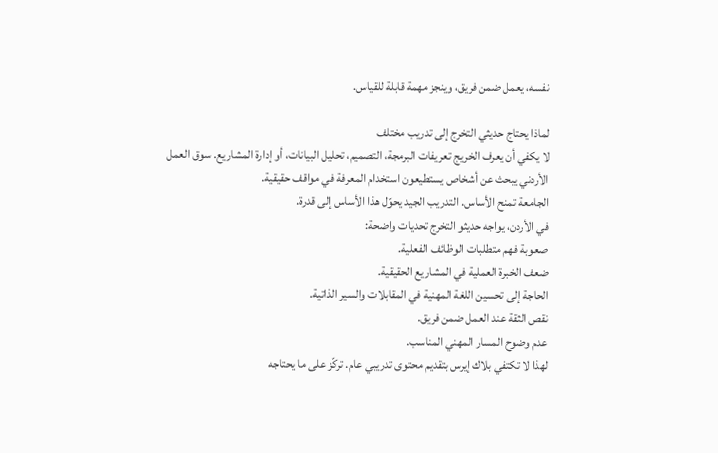نفسه، يعمل ضمن فريق، وينجز مهمة قابلة للقياس.

لماذا يحتاج حديثي التخرج إلى تدريب مختلف
لا يكفي أن يعرف الخريج تعريفات البرمجة، التصميم، تحليل البيانات، أو إدارة المشاريع. سوق العمل الأردني يبحث عن أشخاص يستطيعون استخدام المعرفة في مواقف حقيقية.
الجامعة تمنح الأساس. التدريب الجيد يحوّل هذا الأساس إلى قدرة.
في الأردن، يواجه حديثو التخرج تحديات واضحة:
صعوبة فهم متطلبات الوظائف الفعلية.
ضعف الخبرة العملية في المشاريع الحقيقية.
الحاجة إلى تحسين اللغة المهنية في المقابلات والسير الذاتية.
نقص الثقة عند العمل ضمن فريق.
عدم وضوح المسار المهني المناسب.
لهذا لا تكتفي بلاك إيرس بتقديم محتوى تدريبي عام. تركّز على ما يحتاجه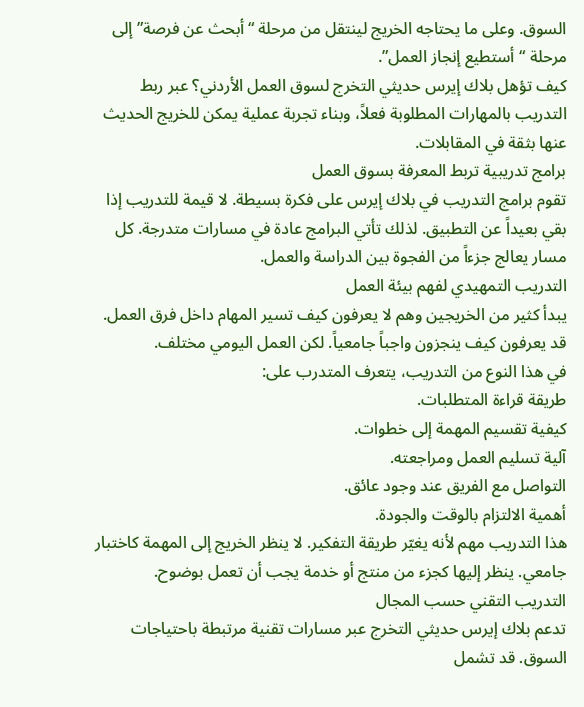السوق. وعلى ما يحتاجه الخريج لينتقل من مرحلة “أبحث عن فرصة” إلى مرحلة “أستطيع إنجاز العمل”.
كيف تؤهل بلاك إيرس حديثي التخرج لسوق العمل الأردني؟ عبر ربط التدريب بالمهارات المطلوبة فعلاً، وبناء تجربة عملية يمكن للخريج الحديث عنها بثقة في المقابلات.
برامج تدريبية تربط المعرفة بسوق العمل
تقوم برامج التدريب في بلاك إيرس على فكرة بسيطة. لا قيمة للتدريب إذا بقي بعيداً عن التطبيق. لذلك تأتي البرامج عادة في مسارات متدرجة. كل مسار يعالج جزءاً من الفجوة بين الدراسة والعمل.
التدريب التمهيدي لفهم بيئة العمل
يبدأ كثير من الخريجين وهم لا يعرفون كيف تسير المهام داخل فرق العمل. قد يعرفون كيف ينجزون واجباً جامعياً. لكن العمل اليومي مختلف.
في هذا النوع من التدريب، يتعرف المتدرب على:
طريقة قراءة المتطلبات.
كيفية تقسيم المهمة إلى خطوات.
آلية تسليم العمل ومراجعته.
التواصل مع الفريق عند وجود عائق.
أهمية الالتزام بالوقت والجودة.
هذا التدريب مهم لأنه يغيّر طريقة التفكير. لا ينظر الخريج إلى المهمة كاختبار جامعي. ينظر إليها كجزء من منتج أو خدمة يجب أن تعمل بوضوح.
التدريب التقني حسب المجال
تدعم بلاك إيرس حديثي التخرج عبر مسارات تقنية مرتبطة باحتياجات السوق. قد تشمل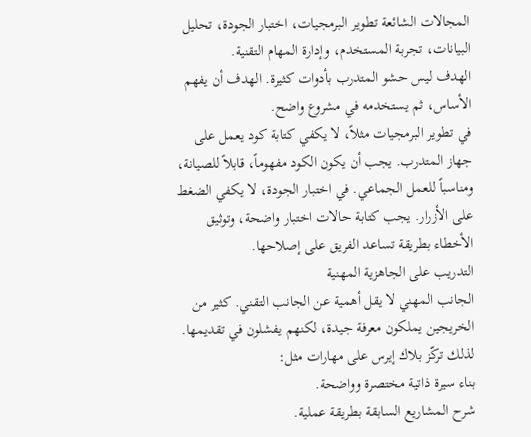المجالات الشائعة تطوير البرمجيات، اختبار الجودة، تحليل البيانات، تجربة المستخدم، وإدارة المهام التقنية.
الهدف ليس حشو المتدرب بأدوات كثيرة. الهدف أن يفهم الأساس، ثم يستخدمه في مشروع واضح.
في تطوير البرمجيات مثلاً، لا يكفي كتابة كود يعمل على جهاز المتدرب. يجب أن يكون الكود مفهوماً، قابلاً للصيانة، ومناسباً للعمل الجماعي. في اختبار الجودة، لا يكفي الضغط على الأزرار. يجب كتابة حالات اختبار واضحة، وتوثيق الأخطاء بطريقة تساعد الفريق على إصلاحها.
التدريب على الجاهزية المهنية
الجانب المهني لا يقل أهمية عن الجانب التقني. كثير من الخريجين يملكون معرفة جيدة، لكنهم يفشلون في تقديمها.
لذلك تركّز بلاك إيرس على مهارات مثل:
بناء سيرة ذاتية مختصرة وواضحة.
شرح المشاريع السابقة بطريقة عملية.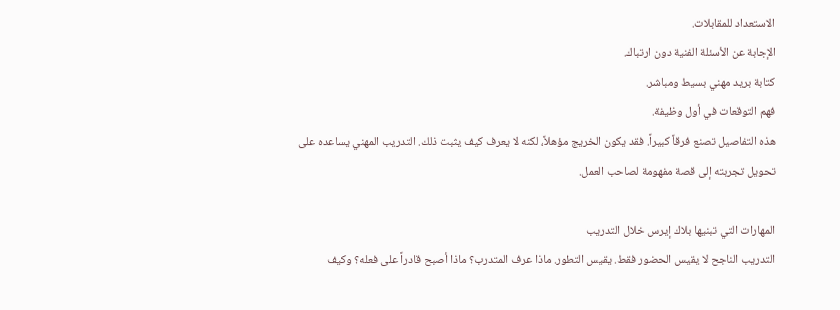الاستعداد للمقابلات.
الإجابة عن الأسئلة الفنية دون ارتباك.
كتابة بريد مهني بسيط ومباشر.
فهم التوقعات في أول وظيفة.
هذه التفاصيل تصنع فرقاً كبيراً. فقد يكون الخريج مؤهلاً، لكنه لا يعرف كيف يثبت ذلك. التدريب المهني يساعده على تحويل تجربته إلى قصة مفهومة لصاحب العمل.

المهارات التي تبنيها بلاك إيرس خلال التدريب
التدريب الناجح لا يقيس الحضور فقط. يقيس التطور. ماذا عرف المتدرب؟ ماذا أصبح قادراً على فعله؟ وكيف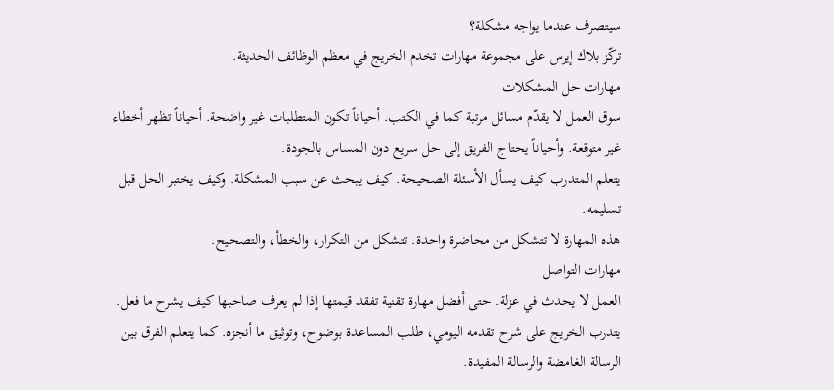سيتصرف عندما يواجه مشكلة؟
تركّز بلاك إيرس على مجموعة مهارات تخدم الخريج في معظم الوظائف الحديثة.
مهارات حل المشكلات
سوق العمل لا يقدّم مسائل مرتبة كما في الكتب. أحياناً تكون المتطلبات غير واضحة. أحياناً تظهر أخطاء غير متوقعة. وأحياناً يحتاج الفريق إلى حل سريع دون المساس بالجودة.
يتعلم المتدرب كيف يسأل الأسئلة الصحيحة. كيف يبحث عن سبب المشكلة. وكيف يختبر الحل قبل تسليمه.
هذه المهارة لا تتشكل من محاضرة واحدة. تتشكل من التكرار، والخطأ، والتصحيح.
مهارات التواصل
العمل لا يحدث في عزلة. حتى أفضل مهارة تقنية تفقد قيمتها إذا لم يعرف صاحبها كيف يشرح ما فعل.
يتدرب الخريج على شرح تقدمه اليومي، طلب المساعدة بوضوح، وتوثيق ما أنجزه. كما يتعلم الفرق بين الرسالة الغامضة والرسالة المفيدة.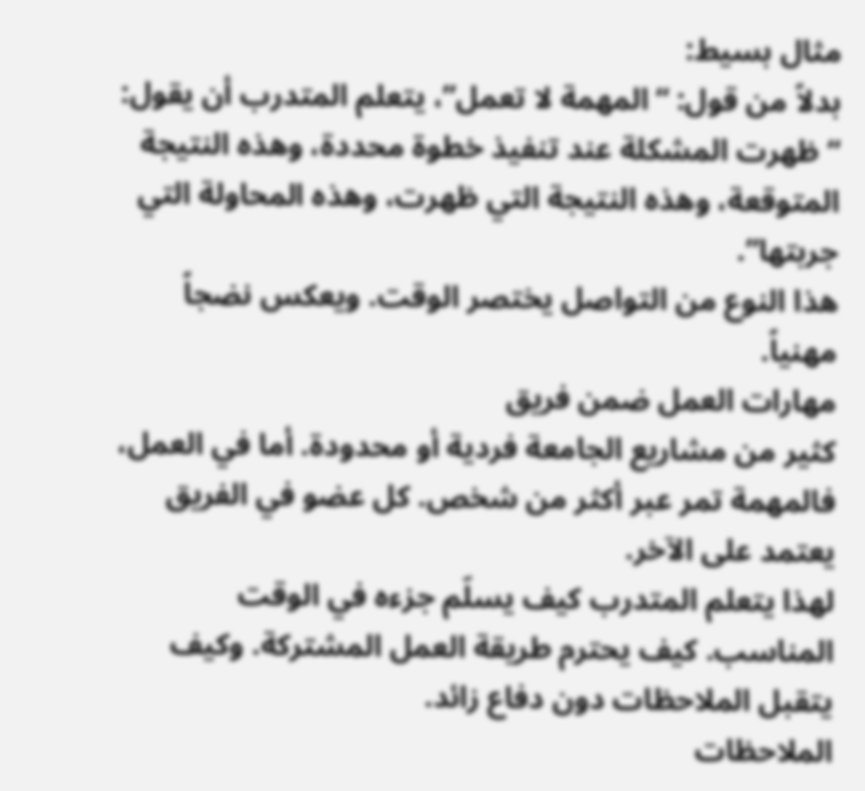مثال بسيط:
بدلاً من قول: “المهمة لا تعمل”، يتعلم المتدرب أن يقول: “ظهرت المشكلة عند تنفيذ خطوة محددة، وهذه النتيجة المتوقعة، وهذه النتيجة التي ظهرت، وهذه المحاولة التي جربتها”.
هذا النوع من التواصل يختصر الوقت. ويعكس نضجاً مهنياً.
مهارات العمل ضمن فريق
كثير من مشاريع الجامعة فردية أو محدودة. أما في العمل، فالمهمة تمر عبر أكثر من شخص. كل عضو في الفريق يعتمد على الآخر.
لهذا يتعلم المتدرب كيف يسلّم جزءه في الوقت المناسب. كيف يحترم طريقة العمل المشتركة. وكيف يتقبل الملاحظات دون دفاع زائد.
الملاحظات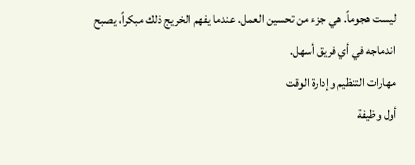ليست هجوماً. هي جزء من تحسين العمل. عندما يفهم الخريج ذلك مبكراً، يصبح اندماجه في أي فريق أسهل.
مهارات التنظيم وإدارة الوقت
أول وظيفة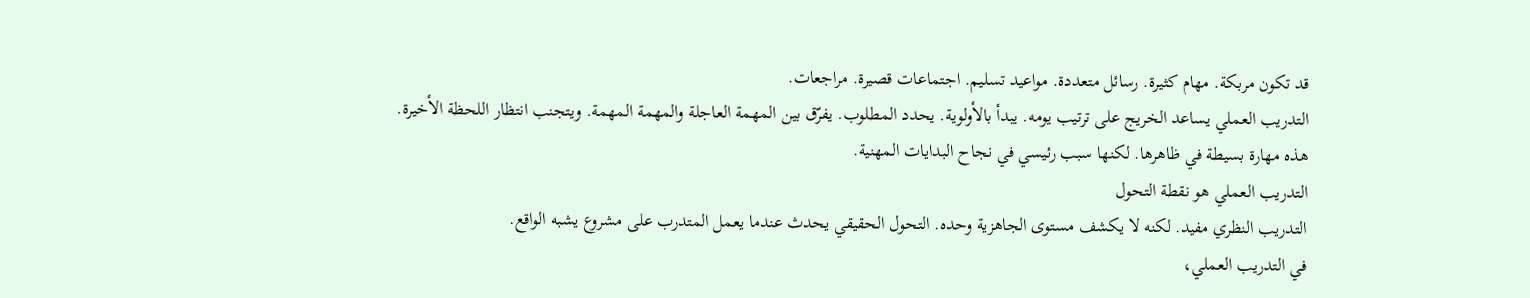قد تكون مربكة. مهام كثيرة. رسائل متعددة. مواعيد تسليم. اجتماعات قصيرة. مراجعات.
التدريب العملي يساعد الخريج على ترتيب يومه. يبدأ بالأولوية. يحدد المطلوب. يفرّق بين المهمة العاجلة والمهمة المهمة. ويتجنب انتظار اللحظة الأخيرة.
هذه مهارة بسيطة في ظاهرها. لكنها سبب رئيسي في نجاح البدايات المهنية.
التدريب العملي هو نقطة التحول
التدريب النظري مفيد. لكنه لا يكشف مستوى الجاهزية وحده. التحول الحقيقي يحدث عندما يعمل المتدرب على مشروع يشبه الواقع.
في التدريب العملي،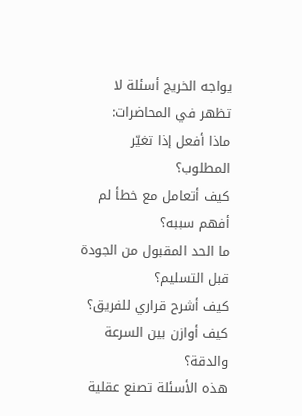يواجه الخريج أسئلة لا تظهر في المحاضرات:
ماذا أفعل إذا تغيّر المطلوب؟
كيف أتعامل مع خطأ لم أفهم سببه؟
ما الحد المقبول من الجودة قبل التسليم؟
كيف أشرح قراري للفريق؟
كيف أوازن بين السرعة والدقة؟
هذه الأسئلة تصنع عقلية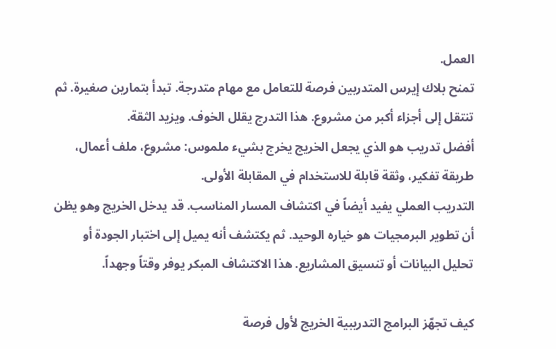العمل.
تمنح بلاك إيرس المتدربين فرصة للتعامل مع مهام متدرجة. تبدأ بتمارين صغيرة. ثم تنتقل إلى أجزاء أكبر من مشروع. هذا التدرج يقلل الخوف. ويزيد الثقة.
أفضل تدريب هو الذي يجعل الخريج يخرج بشيء ملموس: مشروع، ملف أعمال، طريقة تفكير، وثقة قابلة للاستخدام في المقابلة الأولى.
التدريب العملي يفيد أيضاً في اكتشاف المسار المناسب. قد يدخل الخريج وهو يظن أن تطوير البرمجيات هو خياره الوحيد. ثم يكتشف أنه يميل إلى اختبار الجودة أو تحليل البيانات أو تنسيق المشاريع. هذا الاكتشاف المبكر يوفر وقتاً وجهداً.

كيف تجهّز البرامج التدريبية الخريج لأول فرصة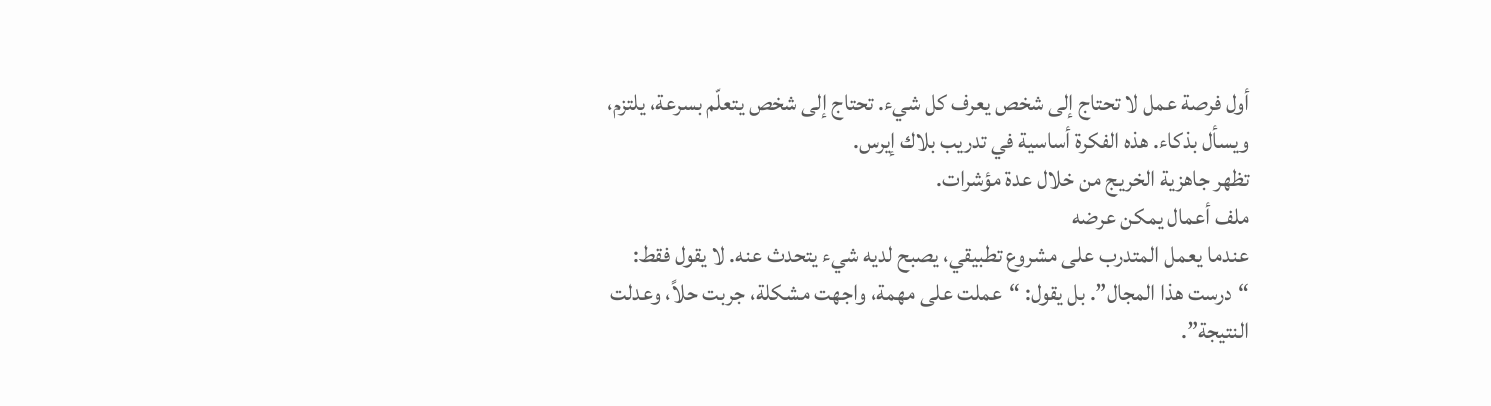أول فرصة عمل لا تحتاج إلى شخص يعرف كل شيء. تحتاج إلى شخص يتعلّم بسرعة، يلتزم، ويسأل بذكاء. هذه الفكرة أساسية في تدريب بلاك إيرس.
تظهر جاهزية الخريج من خلال عدة مؤشرات.
ملف أعمال يمكن عرضه
عندما يعمل المتدرب على مشروع تطبيقي، يصبح لديه شيء يتحدث عنه. لا يقول فقط: “درست هذا المجال”. بل يقول: “عملت على مهمة، واجهت مشكلة، جربت حلاً، وعدلت النتيجة”.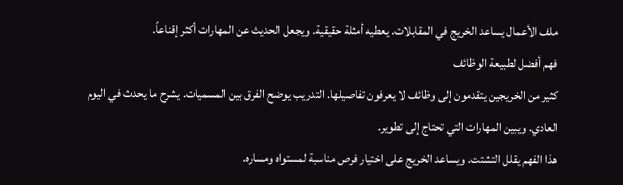ملف الأعمال يساعد الخريج في المقابلات. يعطيه أمثلة حقيقية. ويجعل الحديث عن المهارات أكثر إقناعاً.
فهم أفضل لطبيعة الوظائف
كثير من الخريجين يتقدمون إلى وظائف لا يعرفون تفاصيلها. التدريب يوضح الفرق بين المسميات. يشرح ما يحدث في اليوم العادي. ويبين المهارات التي تحتاج إلى تطوير.
هذا الفهم يقلل التشتت. ويساعد الخريج على اختيار فرص مناسبة لمستواه ومساره.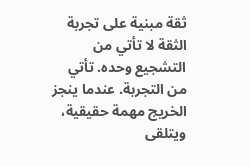ثقة مبنية على تجربة
الثقة لا تأتي من التشجيع وحده. تأتي من التجربة. عندما ينجز الخريج مهمة حقيقية، ويتلقى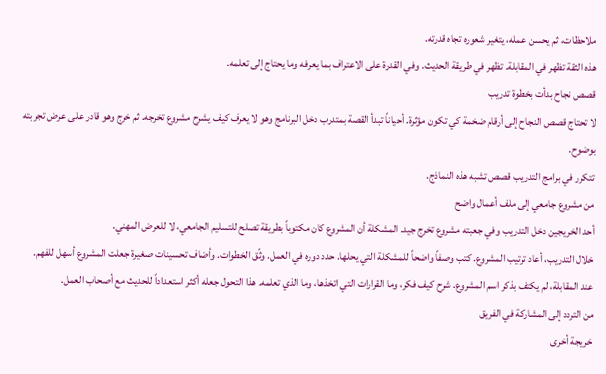ملاحظات، ثم يحسن عمله، يتغير شعوره تجاه قدرته.
هذه الثقة تظهر في المقابلة. تظهر في طريقة الحديث. وفي القدرة على الاعتراف بما يعرفه وما يحتاج إلى تعلمه.
قصص نجاح بدأت بخطوة تدريب
لا تحتاج قصص النجاح إلى أرقام ضخمة كي تكون مؤثرة. أحياناً تبدأ القصة بمتدرب دخل البرنامج وهو لا يعرف كيف يشرح مشروع تخرجه. ثم خرج وهو قادر على عرض تجربته بوضوح.
تتكرر في برامج التدريب قصص تشبه هذه النماذج.
من مشروع جامعي إلى ملف أعمال واضح
أحد الخريجين دخل التدريب وفي جعبته مشروع تخرج جيد. المشكلة أن المشروع كان مكتوباً بطريقة تصلح للتسليم الجامعي، لا للعرض المهني.
خلال التدريب، أعاد ترتيب المشروع. كتب وصفاً واضحاً للمشكلة التي يحلها. حدد دوره في العمل. وثّق الخطوات. وأضاف تحسينات صغيرة جعلت المشروع أسهل للفهم.
عند المقابلة، لم يكتف بذكر اسم المشروع. شرح كيف فكر، وما القرارات التي اتخذها، وما الذي تعلمه. هذا التحول جعله أكثر استعداداً للحديث مع أصحاب العمل.
من التردد إلى المشاركة في الفريق
خريجة أخرى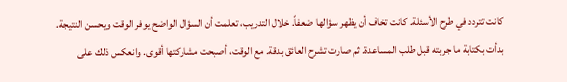كانت تتردد في طرح الأسئلة. كانت تخاف أن يظهر سؤالها ضعفاً. خلال التدريب، تعلمت أن السؤال الواضح يوفر الوقت ويحسن النتيجة.
بدأت بكتابة ما جربته قبل طلب المساعدة. ثم صارت تشرح العائق بدقة. مع الوقت، أصبحت مشاركتها أقوى. وانعكس ذلك على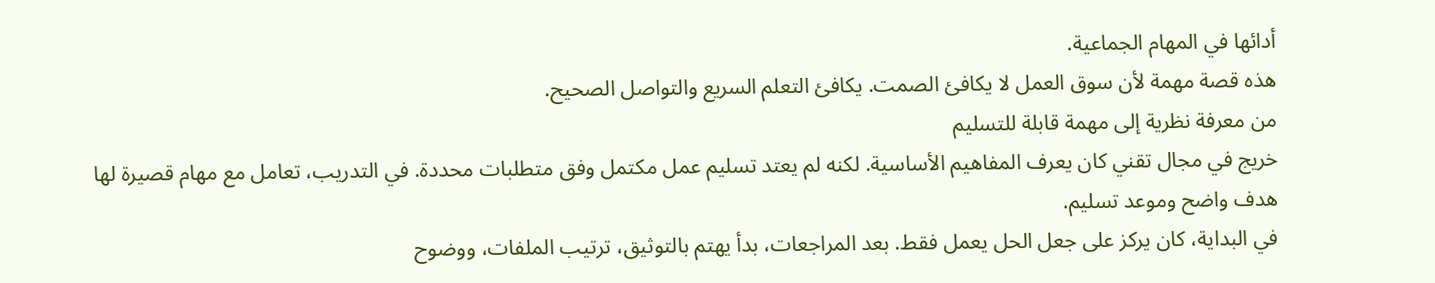أدائها في المهام الجماعية.
هذه قصة مهمة لأن سوق العمل لا يكافئ الصمت. يكافئ التعلم السريع والتواصل الصحيح.
من معرفة نظرية إلى مهمة قابلة للتسليم
خريج في مجال تقني كان يعرف المفاهيم الأساسية. لكنه لم يعتد تسليم عمل مكتمل وفق متطلبات محددة. في التدريب، تعامل مع مهام قصيرة لها هدف واضح وموعد تسليم.
في البداية، كان يركز على جعل الحل يعمل فقط. بعد المراجعات، بدأ يهتم بالتوثيق، ترتيب الملفات، ووضوح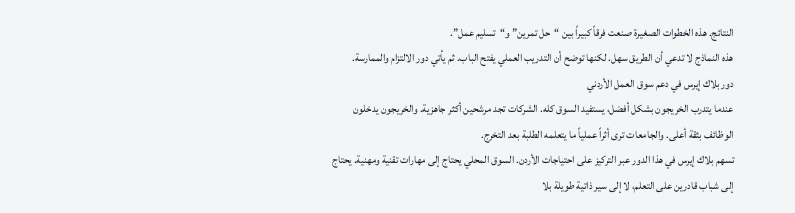النتائج. هذه الخطوات الصغيرة صنعت فرقاً كبيراً بين “حل تمرين” و“تسليم عمل”.
هذه النماذج لا تدعي أن الطريق سهل. لكنها توضح أن التدريب العملي يفتح الباب. ثم يأتي دور الالتزام والممارسة.
دور بلاك إيرس في دعم سوق العمل الأردني
عندما يتدرب الخريجون بشكل أفضل، يستفيد السوق كله. الشركات تجد مرشحين أكثر جاهزية. والخريجون يدخلون الوظائف بثقة أعلى. والجامعات ترى أثراً عملياً ما يتعلمه الطلبة بعد التخرج.
تسهم بلاك إيرس في هذا الدور عبر التركيز على احتياجات الأردن. السوق المحلي يحتاج إلى مهارات تقنية ومهنية. يحتاج إلى شباب قادرين على التعلم، لا إلى سير ذاتية طويلة بلا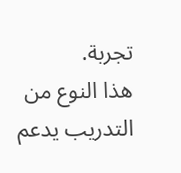تجربة.
هذا النوع من التدريب يدعم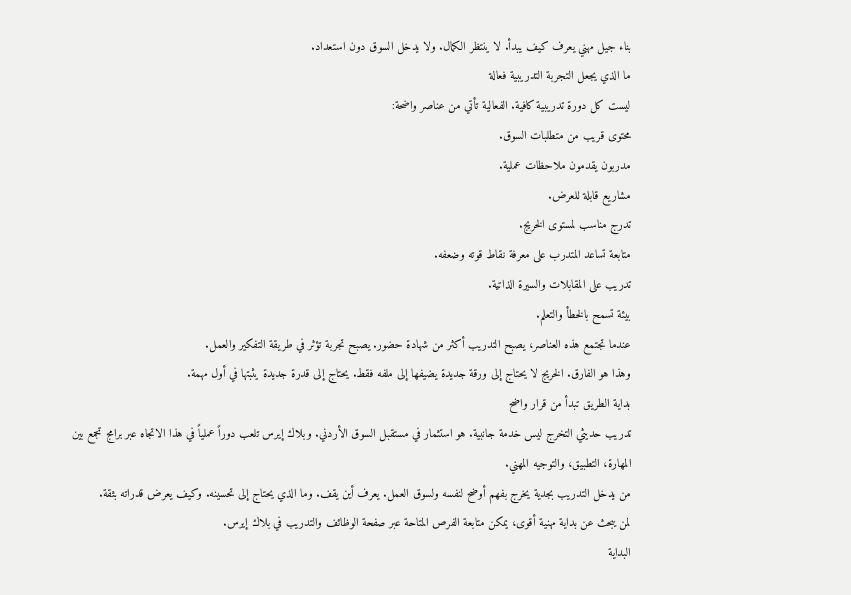بناء جيل مهني يعرف كيف يبدأ. لا ينتظر الكمال. ولا يدخل السوق دون استعداد.
ما الذي يجعل التجربة التدريبية فعالة
ليست كل دورة تدريبية كافية. الفعالية تأتي من عناصر واضحة:
محتوى قريب من متطلبات السوق.
مدربون يقدمون ملاحظات عملية.
مشاريع قابلة للعرض.
تدرج مناسب لمستوى الخريج.
متابعة تساعد المتدرب على معرفة نقاط قوته وضعفه.
تدريب على المقابلات والسيرة الذاتية.
بيئة تسمح بالخطأ والتعلم.
عندما تجتمع هذه العناصر، يصبح التدريب أكثر من شهادة حضور. يصبح تجربة تؤثر في طريقة التفكير والعمل.
وهذا هو الفارق. الخريج لا يحتاج إلى ورقة جديدة يضيفها إلى ملفه فقط. يحتاج إلى قدرة جديدة يثبتها في أول مهمة.
بداية الطريق تبدأ من قرار واضح
تدريب حديثي التخرج ليس خدمة جانبية. هو استثمار في مستقبل السوق الأردني. وبلاك إيرس تلعب دوراً عملياً في هذا الاتجاه عبر برامج تجمع بين المهارة، التطبيق، والتوجيه المهني.
من يدخل التدريب بجدية يخرج بفهم أوضح لنفسه ولسوق العمل. يعرف أين يقف. وما الذي يحتاج إلى تحسينه. وكيف يعرض قدراته بثقة.
لمن يبحث عن بداية مهنية أقوى، يمكن متابعة الفرص المتاحة عبر صفحة الوظائف والتدريب في بلاك إيرس.
البداية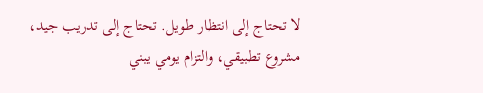لا تحتاج إلى انتظار طويل. تحتاج إلى تدريب جيد، مشروع تطبيقي، والتزام يومي يبني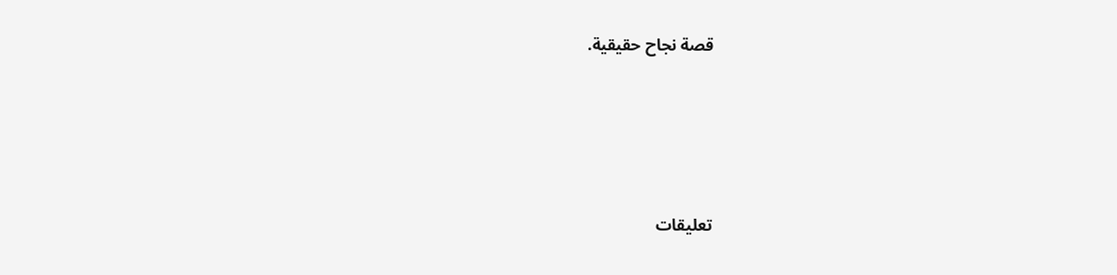قصة نجاح حقيقية.





تعليقات